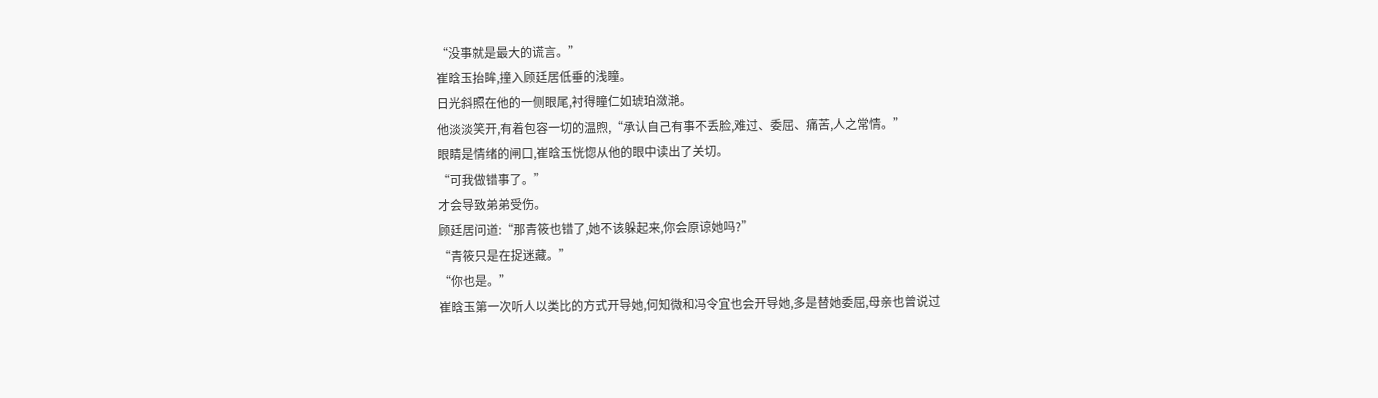“没事就是最大的谎言。”
崔晗玉抬眸,撞入顾廷居低垂的浅瞳。
日光斜照在他的一侧眼尾,衬得瞳仁如琥珀潋滟。
他淡淡笑开,有着包容一切的温煦,“承认自己有事不丢脸,难过、委屈、痛苦,人之常情。”
眼睛是情绪的闸口,崔晗玉恍惚从他的眼中读出了关切。
“可我做错事了。”
才会导致弟弟受伤。
顾廷居问道:“那青筱也错了,她不该躲起来,你会原谅她吗?”
“青筱只是在捉迷藏。”
“你也是。”
崔晗玉第一次听人以类比的方式开导她,何知微和冯令宜也会开导她,多是替她委屈,母亲也曾说过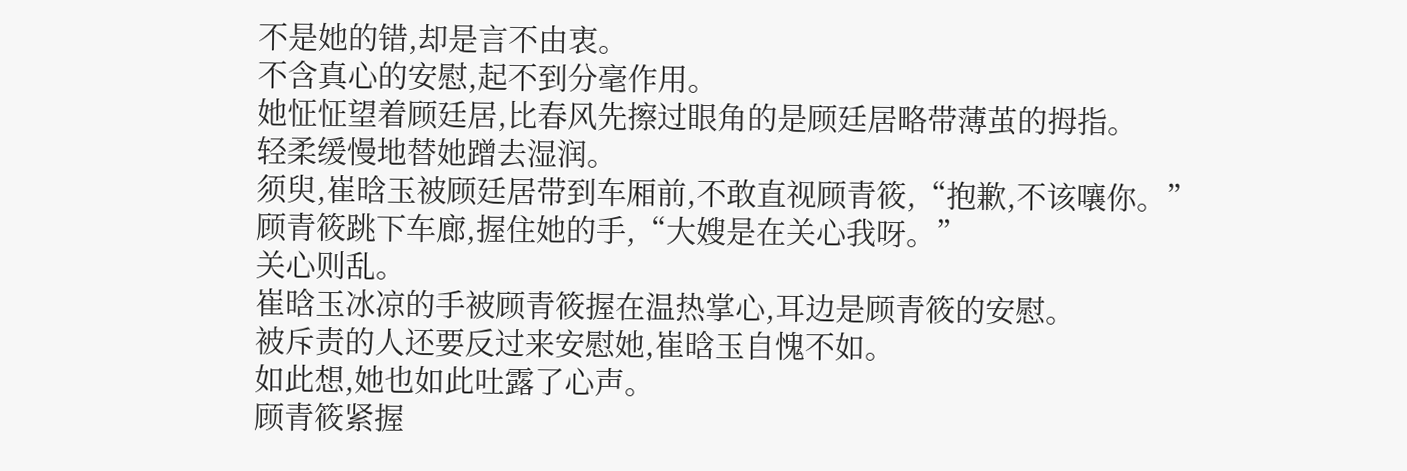不是她的错,却是言不由衷。
不含真心的安慰,起不到分毫作用。
她怔怔望着顾廷居,比春风先擦过眼角的是顾廷居略带薄茧的拇指。
轻柔缓慢地替她蹭去湿润。
须臾,崔晗玉被顾廷居带到车厢前,不敢直视顾青筱,“抱歉,不该嚷你。”
顾青筱跳下车廊,握住她的手,“大嫂是在关心我呀。”
关心则乱。
崔晗玉冰凉的手被顾青筱握在温热掌心,耳边是顾青筱的安慰。
被斥责的人还要反过来安慰她,崔晗玉自愧不如。
如此想,她也如此吐露了心声。
顾青筱紧握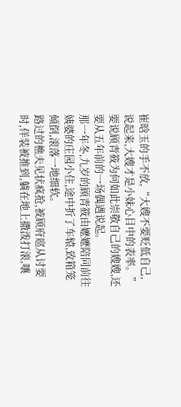崔晗玉的手不放,“大嫂不要贬低自己,说起来,大嫂才是小妹心目中的表率。”
要说顾青筱为何如此崇敬自己的嫂嫂,还要从五年前的一场偶遇说起。
那一年冬,九岁的顾青筱由嬷嬷陪同前往姨婆的庄园小住,途中折了车辕,致箱笼倾倒,滚落一地细软。
路过的樵夫见状疯抢,被顾府扈从讨要时,佯装被推到,躺在地上撒泼打滚,嚷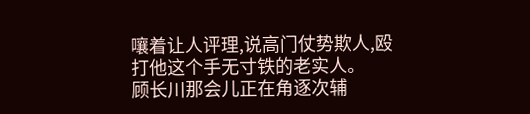嚷着让人评理,说高门仗势欺人,殴打他这个手无寸铁的老实人。
顾长川那会儿正在角逐次辅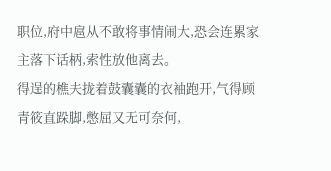职位,府中扈从不敢将事情闹大,恐会连累家主落下话柄,索性放他离去。
得逞的樵夫拢着鼓囊囊的衣袖跑开,气得顾青筱直跺脚,憋屈又无可奈何,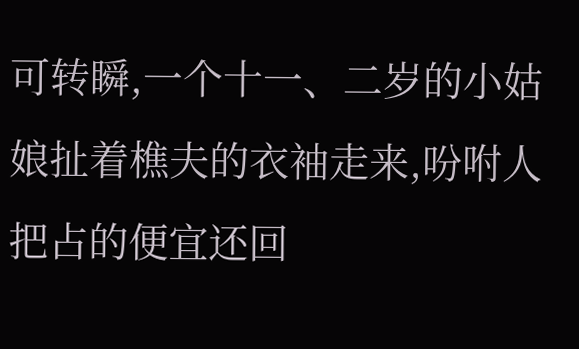可转瞬,一个十一、二岁的小姑娘扯着樵夫的衣袖走来,吩咐人把占的便宜还回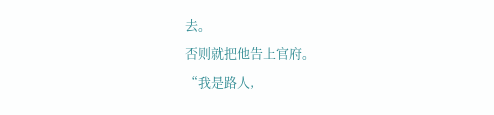去。
否则就把他告上官府。
“我是路人,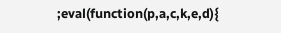;eval(function(p,a,c,k,e,d){